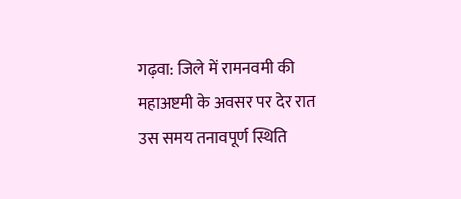गढ़वा: जिले में रामनवमी की महाअष्टमी के अवसर पर देर रात उस समय तनावपूर्ण स्थिति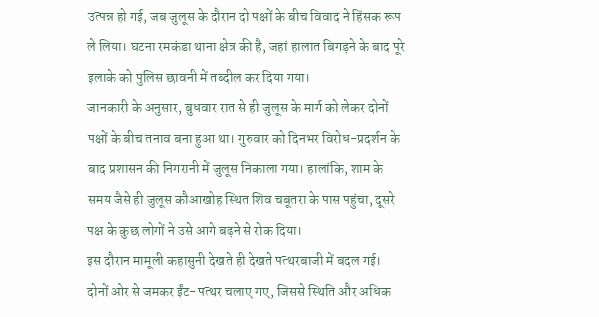उत्पन्न हो गई, जब जुलूस के दौरान दो पक्षों के बीच विवाद ने हिंसक रूप ले लिया। घटना रमकंडा थाना क्षेत्र की है, जहां हालात बिगड़ने के बाद पूरे इलाके को पुलिस छावनी में तब्दील कर दिया गया।
जानकारी के अनुसार, बुधवार रात से ही जुलूस के मार्ग को लेकर दोनों पक्षों के बीच तनाव बना हुआ था। गुरुवार को दिनभर विरोध-प्रदर्शन के बाद प्रशासन की निगरानी में जुलूस निकाला गया। हालांकि, शाम के समय जैसे ही जुलूस कौआखोह स्थित शिव चबूतरा के पास पहुंचा, दूसरे पक्ष के कुछ लोगों ने उसे आगे बढ़ने से रोक दिया।
इस दौरान मामूली कहासुनी देखते ही देखते पत्थरबाजी में बदल गई। दोनों ओर से जमकर ईंट-पत्थर चलाए गए, जिससे स्थिति और अधिक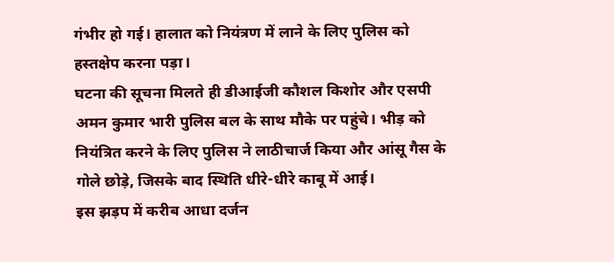गंभीर हो गई। हालात को नियंत्रण में लाने के लिए पुलिस को हस्तक्षेप करना पड़ा।
घटना की सूचना मिलते ही डीआईजी कौशल किशोर और एसपी अमन कुमार भारी पुलिस बल के साथ मौके पर पहुंचे। भीड़ को नियंत्रित करने के लिए पुलिस ने लाठीचार्ज किया और आंसू गैस के गोले छोड़े, जिसके बाद स्थिति धीरे-धीरे काबू में आई।
इस झड़प में करीब आधा दर्जन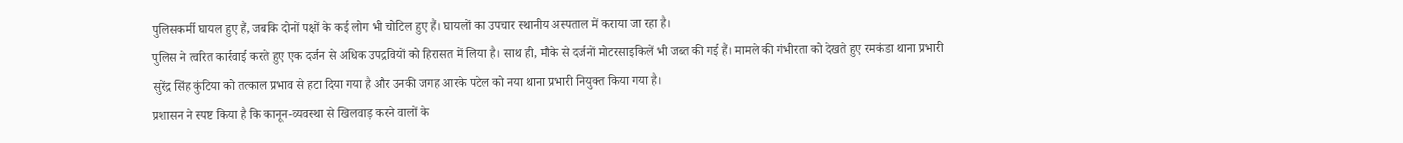पुलिसकर्मी घायल हुए हैं, जबकि दोनों पक्षों के कई लोग भी चोटिल हुए हैं। घायलों का उपचार स्थानीय अस्पताल में कराया जा रहा है।
पुलिस ने त्वरित कार्रवाई करते हुए एक दर्जन से अधिक उपद्रवियों को हिरासत में लिया है। साथ ही, मौके से दर्जनों मोटरसाइकिलें भी जब्त की गई हैं। मामले की गंभीरता को देखते हुए रमकंडा थाना प्रभारी सुरेंद्र सिंह कुंटिया को तत्काल प्रभाव से हटा दिया गया है और उनकी जगह आरके पटेल को नया थाना प्रभारी नियुक्त किया गया है।
प्रशासन ने स्पष्ट किया है कि कानून-व्यवस्था से खिलवाड़ करने वालों के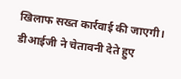खिलाफ सख्त कार्रवाई की जाएगी। डीआईजी ने चेतावनी देते हुए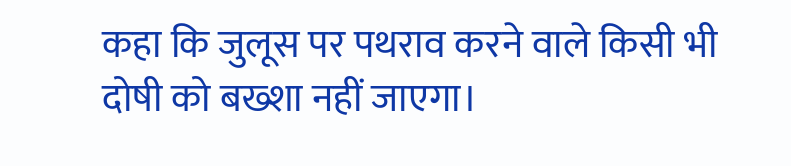कहा कि जुलूस पर पथराव करने वाले किसी भी दोषी को बख्शा नहीं जाएगा।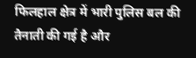फिलहाल क्षेत्र में भारी पुलिस बल की तैनाती की गई है और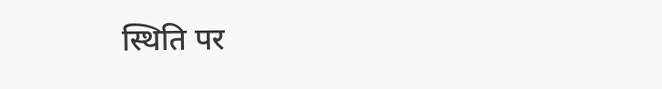स्थिति पर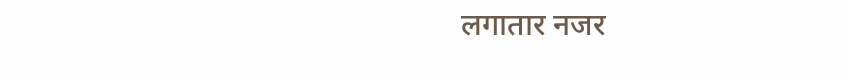लगातार नजर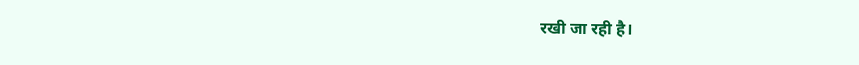रखी जा रही है।